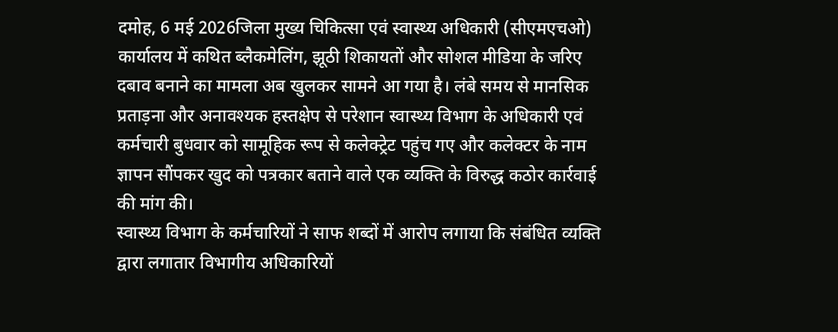दमोह, 6 मई 2026जिला मुख्य चिकित्सा एवं स्वास्थ्य अधिकारी (सीएमएचओ) कार्यालय में कथित ब्लैकमेलिंग, झूठी शिकायतों और सोशल मीडिया के जरिए दबाव बनाने का मामला अब खुलकर सामने आ गया है। लंबे समय से मानसिक प्रताड़ना और अनावश्यक हस्तक्षेप से परेशान स्वास्थ्य विभाग के अधिकारी एवं कर्मचारी बुधवार को सामूहिक रूप से कलेक्ट्रेट पहुंच गए और कलेक्टर के नाम ज्ञापन सौंपकर खुद को पत्रकार बताने वाले एक व्यक्ति के विरुद्ध कठोर कार्रवाई की मांग की।
स्वास्थ्य विभाग के कर्मचारियों ने साफ शब्दों में आरोप लगाया कि संबंधित व्यक्ति द्वारा लगातार विभागीय अधिकारियों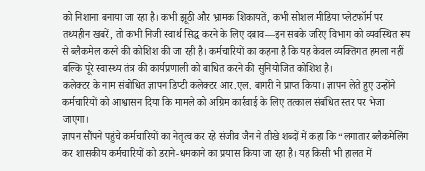को निशाना बनाया जा रहा है। कभी झूठी और भ्रामक शिकायतें, कभी सोशल मीडिया प्लेटफॉर्म पर तथ्यहीन खबरें, तो कभी निजी स्वार्थ सिद्ध करने के लिए दबाव—इन सबके जरिए विभाग को व्यवस्थित रूप से ब्लैकमेल करने की कोशिश की जा रही है। कर्मचारियों का कहना है कि यह केवल व्यक्तिगत हमला नहीं बल्कि पूरे स्वास्थ्य तंत्र की कार्यप्रणाली को बाधित करने की सुनियोजित कोशिश है।
कलेक्टर के नाम संबोधित ज्ञापन डिप्टी कलेक्टर आर.एल. बागरी ने प्राप्त किया। ज्ञापन लेते हुए उन्होंने कर्मचारियों को आश्वासन दिया कि मामले को अग्रिम कार्रवाई के लिए तत्काल संबंधित स्तर पर भेजा जाएगा।
ज्ञापन सौंपने पहुंचे कर्मचारियों का नेतृत्व कर रहे संजीव जैन ने तीखे शब्दों में कहा कि “लगातार ब्लैकमेलिंग कर शासकीय कर्मचारियों को डराने-धमकाने का प्रयास किया जा रहा है। यह किसी भी हालत में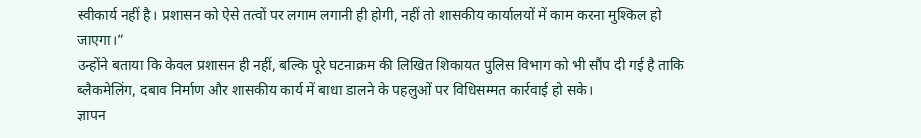स्वीकार्य नहीं है। प्रशासन को ऐसे तत्वों पर लगाम लगानी ही होगी, नहीं तो शासकीय कार्यालयों में काम करना मुश्किल हो जाएगा।”
उन्होंने बताया कि केवल प्रशासन ही नहीं, बल्कि पूरे घटनाक्रम की लिखित शिकायत पुलिस विभाग को भी सौंप दी गई है ताकि ब्लैकमेलिंग, दबाव निर्माण और शासकीय कार्य में बाधा डालने के पहलुओं पर विधिसम्मत कार्रवाई हो सके।
ज्ञापन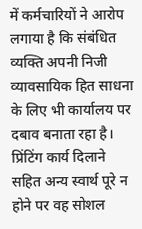में कर्मचारियों ने आरोप लगाया है कि संबंधित व्यक्ति अपनी निजी व्यावसायिक हित साधना के लिए भी कार्यालय पर दबाव बनाता रहा है। प्रिंटिंग कार्य दिलाने सहित अन्य स्वार्थ पूरे न होने पर वह सोशल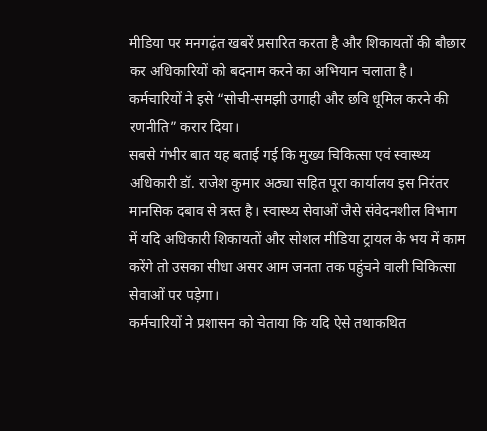मीडिया पर मनगढ़ंत खबरें प्रसारित करता है और शिकायतों की बौछार कर अधिकारियों को बदनाम करने का अभियान चलाता है। कर्मचारियों ने इसे “सोची-समझी उगाही और छवि धूमिल करने की रणनीति” करार दिया।
सबसे गंभीर बात यह बताई गई कि मुख्य चिकित्सा एवं स्वास्थ्य अधिकारी डॉ. राजेश कुमार अठ्या सहित पूरा कार्यालय इस निरंतर मानसिक दबाव से त्रस्त है। स्वास्थ्य सेवाओं जैसे संवेदनशील विभाग में यदि अधिकारी शिकायतों और सोशल मीडिया ट्रायल के भय में काम करेंगे तो उसका सीधा असर आम जनता तक पहुंचने वाली चिकित्सा सेवाओं पर पड़ेगा।
कर्मचारियों ने प्रशासन को चेताया कि यदि ऐसे तथाकथित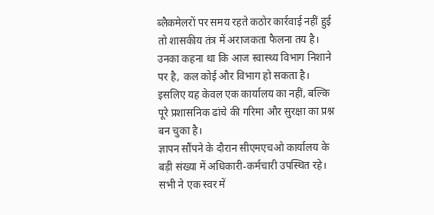ब्लैकमेलरों पर समय रहते कठोर कार्रवाई नहीं हुई तो शासकीय तंत्र में अराजकता फैलना तय है। उनका कहना था कि आज स्वास्थ्य विभाग निशाने पर है, कल कोई और विभाग हो सकता है। इसलिए यह केवल एक कार्यालय का नहीं, बल्कि पूरे प्रशासनिक ढांचे की गरिमा और सुरक्षा का प्रश्न बन चुका है।
ज्ञापन सौंपने के दौरान सीएमएचओ कार्यालय के बड़ी संख्या में अधिकारी-कर्मचारी उपस्थित रहे। सभी ने एक स्वर में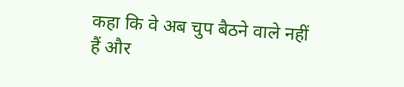कहा कि वे अब चुप बैठने वाले नहीं हैं और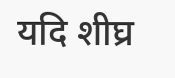यदि शीघ्र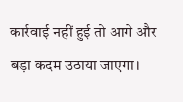कार्रवाई नहीं हुई तो आगे और बड़ा कदम उठाया जाएगा।